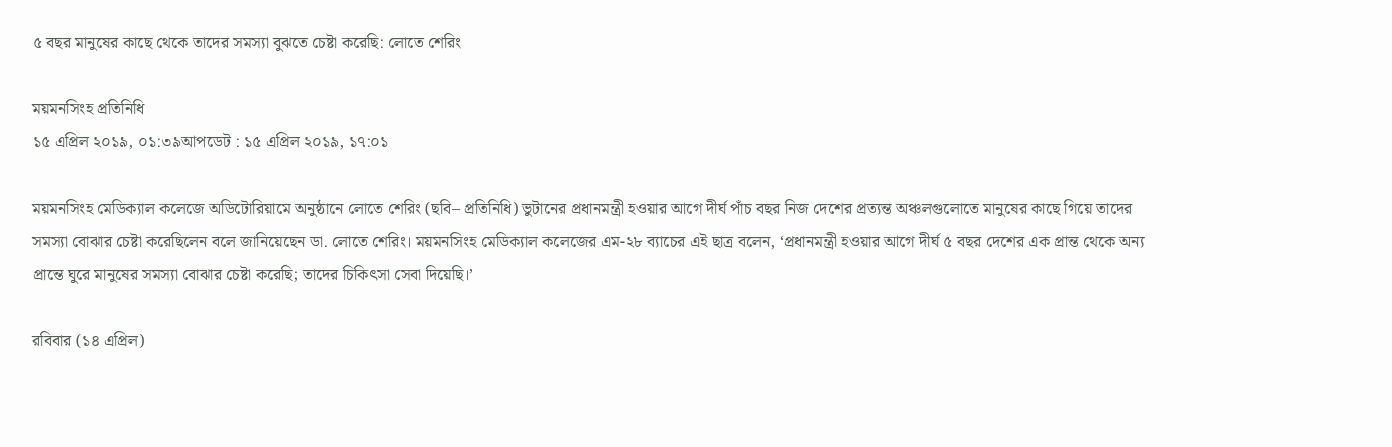৫ বছর মানুষের কাছে থেকে তাদের সমস্যা বুঝতে চেষ্টা করেছি: লোতে শেরিং

ময়মনসিংহ প্রতিনিধি
১৫ এপ্রিল ২০১৯, ০১:৩৯আপডেট : ১৫ এপ্রিল ২০১৯, ১৭:০১

ময়মনসিংহ মেডিক্যাল কলেজে অডিটোরিয়ামে অনুষ্ঠানে লোতে শেরিং (ছবি– প্রতিনিধি) ভুটানের প্রধানমন্ত্রী হওয়ার আগে দীর্ঘ পাঁচ বছর নিজ দেশের প্রত্যন্ত অঞ্চলগুলোতে মানুষের কাছে গিয়ে তাদের সমস্যা বোঝার চেষ্টা করেছিলেন বলে জানিয়েছেন ডা. লোতে শেরিং। ময়মনসিংহ মেডিক্যাল কলেজের এম-২৮ ব্যাচের এই ছাত্র বলেন, ‘প্রধানমন্ত্রী হওয়ার আগে দীর্ঘ ৫ বছর দেশের এক প্রান্ত থেকে অন্য প্রান্তে ঘুরে মানুষের সমস্যা বোঝার চেষ্টা করেছি; তাদের চিকিৎসা সেবা দিয়েছি।’

রবিবার (১৪ এপ্রিল)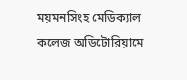ময়মনসিংহ মেডিক্যাল কলেজ অডিটোরিয়ামে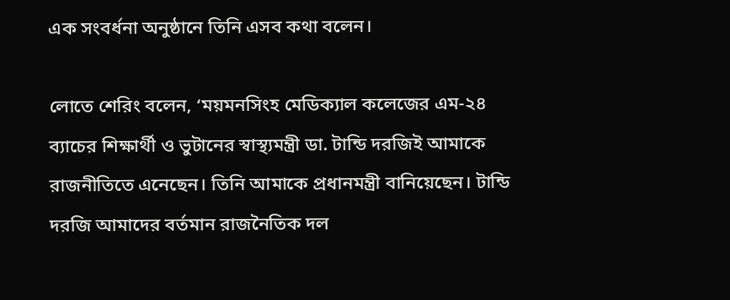এক সংবর্ধনা অনুষ্ঠানে তিনি এসব কথা বলেন।

লোতে শেরিং বলেন, ‘ময়মনসিংহ মেডিক্যাল কলেজের এম-২৪ ব্যাচের শিক্ষার্থী ও ভুটানের স্বাস্থ্যমন্ত্রী ডা. টান্ডি দরজিই আমাকে রাজনীতিতে এনেছেন। তিনি আমাকে প্রধানমন্ত্রী বানিয়েছেন। টান্ডি দরজি আমাদের বর্তমান রাজনৈতিক দল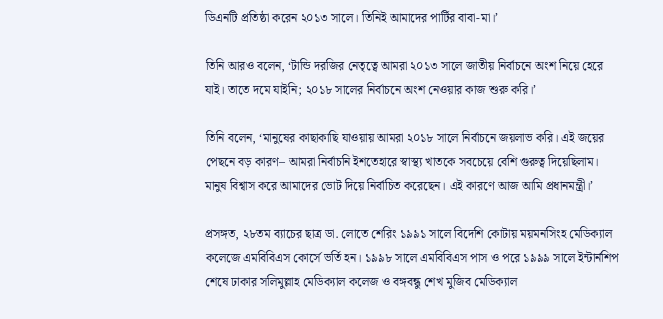ডিএনটি প্রতিষ্ঠা করেন ২০১৩ সালে। তিনিই আমাদের পার্টির বাবা-মা।’

তিনি আরও বলেন, ‘টান্ডি দরজির নেতৃত্বে আমরা ২০১৩ সালে জাতীয় নির্বাচনে অংশ নিয়ে হেরে যাই। তাতে দমে যাইনি; ২০১৮ সালের নির্বাচনে অংশ নেওয়ার কাজ শুরু করি।’

তিনি বলেন, ‘মানুষের কাছাকাছি যাওয়ায় আমরা ২০১৮ সালে নির্বাচনে জয়লাভ করি। এই জয়ের পেছনে বড় কারণ– আমরা নির্বাচনি ইশতেহারে স্বাস্থ্য খাতকে সবচেয়ে বেশি গুরুত্ব দিয়েছিলাম। মানুষ বিশ্বাস করে আমাদের ভোট দিয়ে নির্বাচিত করেছেন। এই কারণে আজ আমি প্রধানমন্ত্রী।’

প্রসঙ্গত, ২৮তম ব্যাচের ছাত্র ডা. লোতে শেরিং ১৯৯১ সালে বিদেশি কোটায় ময়মনসিংহ মেডিক্যাল কলেজে এমবিবিএস কোর্সে ভর্তি হন। ১৯৯৮ সালে এমবিবিএস পাস ও পরে ১৯৯৯ সালে ইন্টার্নশিপ শেষে ঢাকার সলিমুল্লাহ মেডিক্যাল কলেজ ও বঙ্গবন্ধু শেখ মুজিব মেডিক্যাল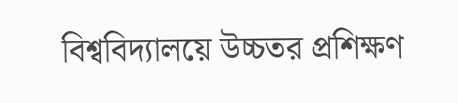বিশ্ববিদ্যালয়ে উচ্চতর প্রশিক্ষণ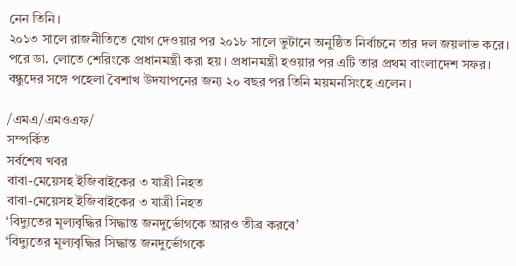নেন তিনি।
২০১৩ সালে রাজনীতিতে যোগ দেওয়ার পর ২০১৮ সালে ভুটানে অনুষ্ঠিত নির্বাচনে তার দল জয়লাভ করে। পরে ডা. লোতে শেরিংকে প্রধানমন্ত্রী করা হয়। প্রধানমন্ত্রী হওয়ার পর এটি তার প্রথম বাংলাদেশ সফর। বন্ধুদের সঙ্গে পহেলা বৈশাখ উদযাপনের জন্য ২০ বছর পর তিনি ময়মনসিংহে এলেন।

/এমএ/এমওএফ/
সম্পর্কিত
সর্বশেষ খবর
বাবা-মেয়েসহ ইজিবাইকের ৩ যাত্রী নিহত
বাবা-মেয়েসহ ইজিবাইকের ৩ যাত্রী নিহত
‘বিদ্যুতের মূল্যবৃদ্ধির সিদ্ধান্ত জনদুর্ভোগকে আরও তীব্র করবে’
‘বিদ্যুতের মূল্যবৃদ্ধির সিদ্ধান্ত জনদুর্ভোগকে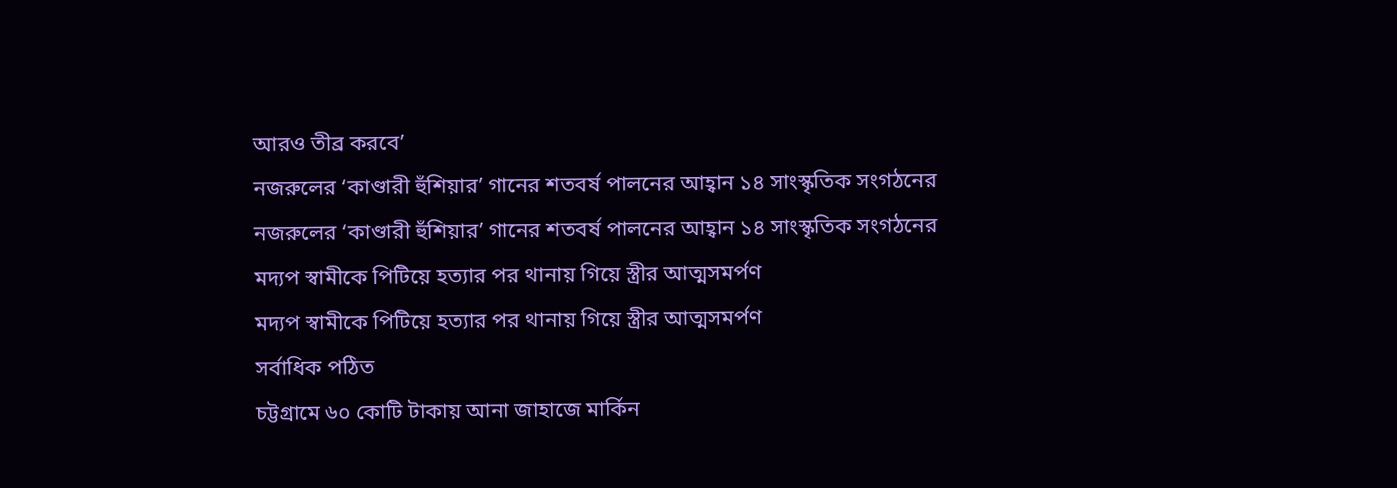আরও তীব্র করবে’
নজরুলের ‘কাণ্ডারী হুঁশিয়ার’ গানের শতবর্ষ পালনের আহ্বান ১৪ সাংস্কৃতিক সংগঠনের
নজরুলের ‘কাণ্ডারী হুঁশিয়ার’ গানের শতবর্ষ পালনের আহ্বান ১৪ সাংস্কৃতিক সংগঠনের
মদ্যপ স্বামীকে পিটিয়ে হত্যার পর থানায় গিয়ে স্ত্রীর আত্মসমর্পণ
মদ্যপ স্বামীকে পিটিয়ে হত্যার পর থানায় গিয়ে স্ত্রীর আত্মসমর্পণ
সর্বাধিক পঠিত
চট্টগ্রামে ৬০ কোটি টাকায় আনা জাহাজে মার্কিন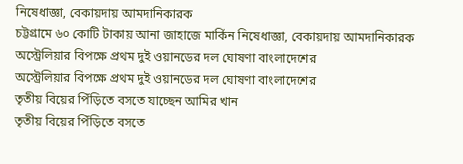নিষেধাজ্ঞা, বেকায়দায় আমদানিকারক
চট্টগ্রামে ৬০ কোটি টাকায় আনা জাহাজে মার্কিন নিষেধাজ্ঞা, বেকায়দায় আমদানিকারক
অস্ট্রেলিয়ার বিপক্ষে প্রথম দুই ওয়ানডের দল ঘোষণা বাংলাদেশের
অস্ট্রেলিয়ার বিপক্ষে প্রথম দুই ওয়ানডের দল ঘোষণা বাংলাদেশের
তৃতীয় বিয়ের পিঁড়িতে বসতে যাচ্ছেন আমির খান
তৃতীয় বিয়ের পিঁড়িতে বসতে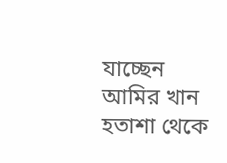যাচ্ছেন আমির খান
হতাশা থেকে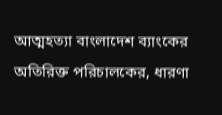আত্মহত্যা বাংলাদেশ ব্যাংকের অতিরিক্ত পরিচালকের, ধারণা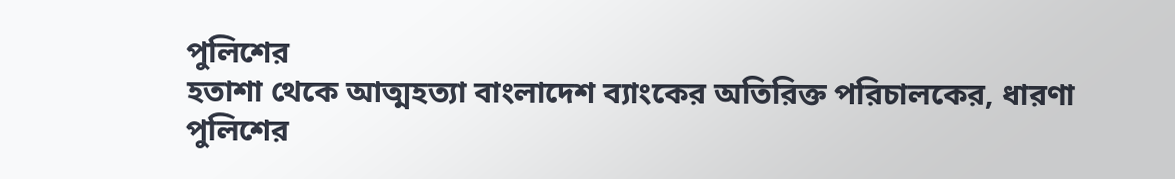পুলিশের
হতাশা থেকে আত্মহত্যা বাংলাদেশ ব্যাংকের অতিরিক্ত পরিচালকের, ধারণা পুলিশের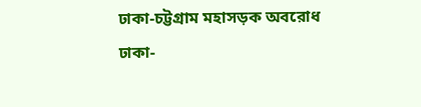ঢাকা-চট্টগ্রাম মহাসড়ক অবরোধ
ঢাকা-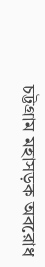চট্টগ্রাম মহাসড়ক অবরোধ